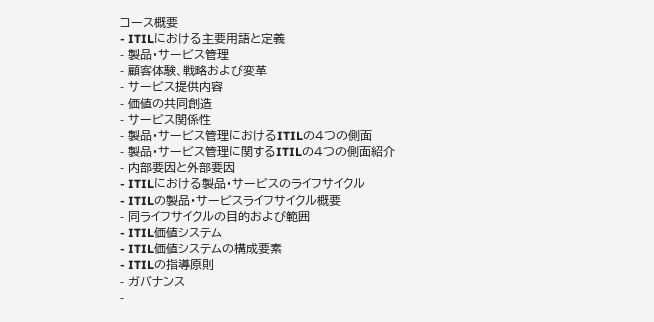コース概要
- ITILにおける主要用語と定義
- 製品・サービス管理
- 顧客体験、戦略および変革
- サービス提供内容
- 価値の共同創造
- サービス関係性
- 製品・サービス管理におけるITILの4つの側面
- 製品・サービス管理に関するITILの4つの側面紹介
- 内部要因と外部要因
- ITILにおける製品・サービスのライフサイクル
- ITILの製品・サービスライフサイクル概要
- 同ライフサイクルの目的および範囲
- ITIL価値システム
- ITIL価値システムの構成要素
- ITILの指導原則
- ガバナンス
-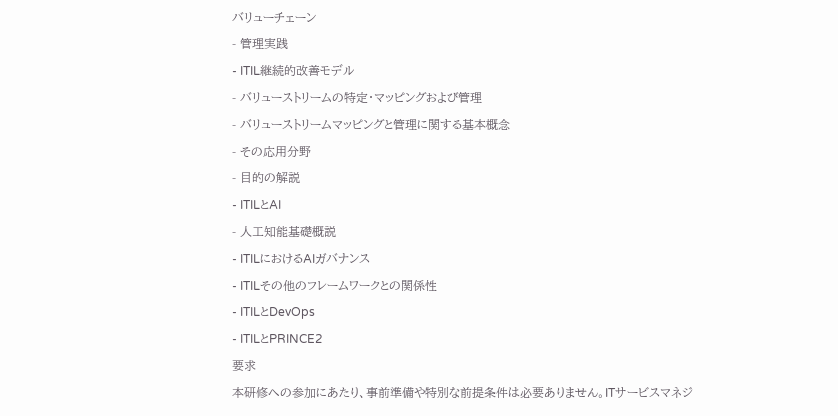バリューチェーン
- 管理実践
- ITIL継続的改善モデル
- バリューストリームの特定・マッピングおよび管理
- バリューストリームマッピングと管理に関する基本概念
- その応用分野
- 目的の解説
- ITILとAI
- 人工知能基礎概説
- ITILにおけるAIガバナンス
- ITILその他のフレームワークとの関係性
- ITILとDevOps
- ITILとPRINCE2
要求
本研修への参加にあたり、事前準備や特別な前提条件は必要ありません。ITサービスマネジ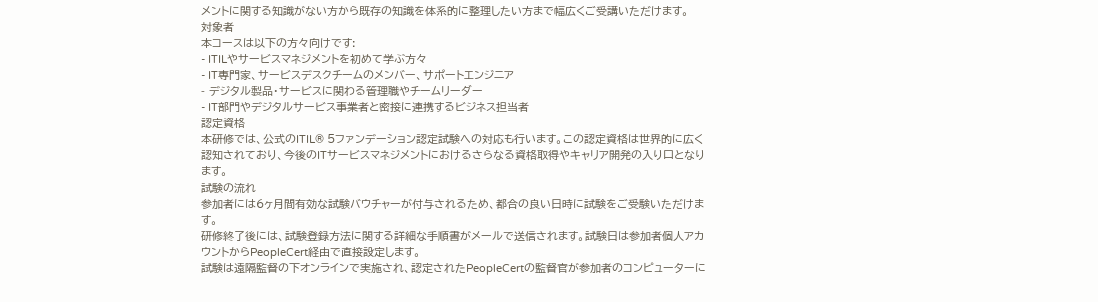メントに関する知識がない方から既存の知識を体系的に整理したい方まで幅広くご受講いただけます。
対象者
本コースは以下の方々向けです:
- ITILやサービスマネジメントを初めて学ぶ方々
- IT専門家、サービスデスクチームのメンバー、サポートエンジニア
- デジタル製品・サービスに関わる管理職やチームリーダー
- IT部門やデジタルサービス事業者と密接に連携するビジネス担当者
認定資格
本研修では、公式のITIL® 5ファンデーション認定試験への対応も行います。この認定資格は世界的に広く認知されており、今後のITサービスマネジメントにおけるさらなる資格取得やキャリア開発の入り口となります。
試験の流れ
参加者には6ヶ月間有効な試験バウチャーが付与されるため、都合の良い日時に試験をご受験いただけます。
研修終了後には、試験登録方法に関する詳細な手順書がメールで送信されます。試験日は参加者個人アカウントからPeopleCert経由で直接設定します。
試験は遠隔監督の下オンラインで実施され、認定されたPeopleCertの監督官が参加者のコンピューターに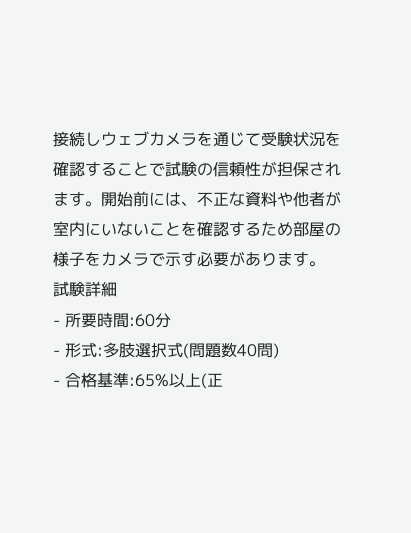接続しウェブカメラを通じて受験状況を確認することで試験の信頼性が担保されます。開始前には、不正な資料や他者が室内にいないことを確認するため部屋の様子をカメラで示す必要があります。
試験詳細
- 所要時間:60分
- 形式:多肢選択式(問題数40問)
- 合格基準:65%以上(正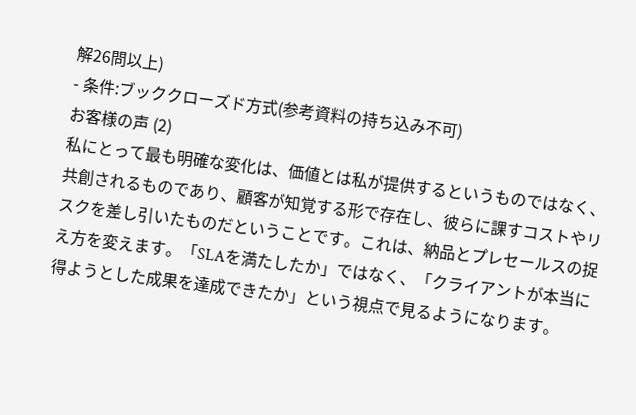解26問以上)
- 条件:ブッククローズド方式(参考資料の持ち込み不可)
お客様の声 (2)
私にとって最も明確な変化は、価値とは私が提供するというものではなく、共創されるものであり、顧客が知覚する形で存在し、彼らに課すコストやリスクを差し引いたものだということです。これは、納品とプレセールスの捉え方を変えます。「SLAを満たしたか」ではなく、「クライアントが本当に得ようとした成果を達成できたか」という視点で見るようになります。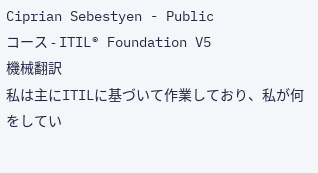Ciprian Sebestyen - Public
コース - ITIL® Foundation V5
機械翻訳
私は主にITILに基づいて作業しており、私が何をしてい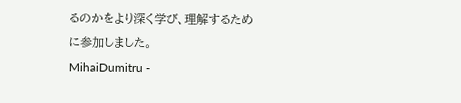るのかをより深く学び、理解するために参加しました。
MihaiDumitru -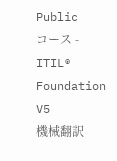Public
コース - ITIL® Foundation V5
機械翻訳